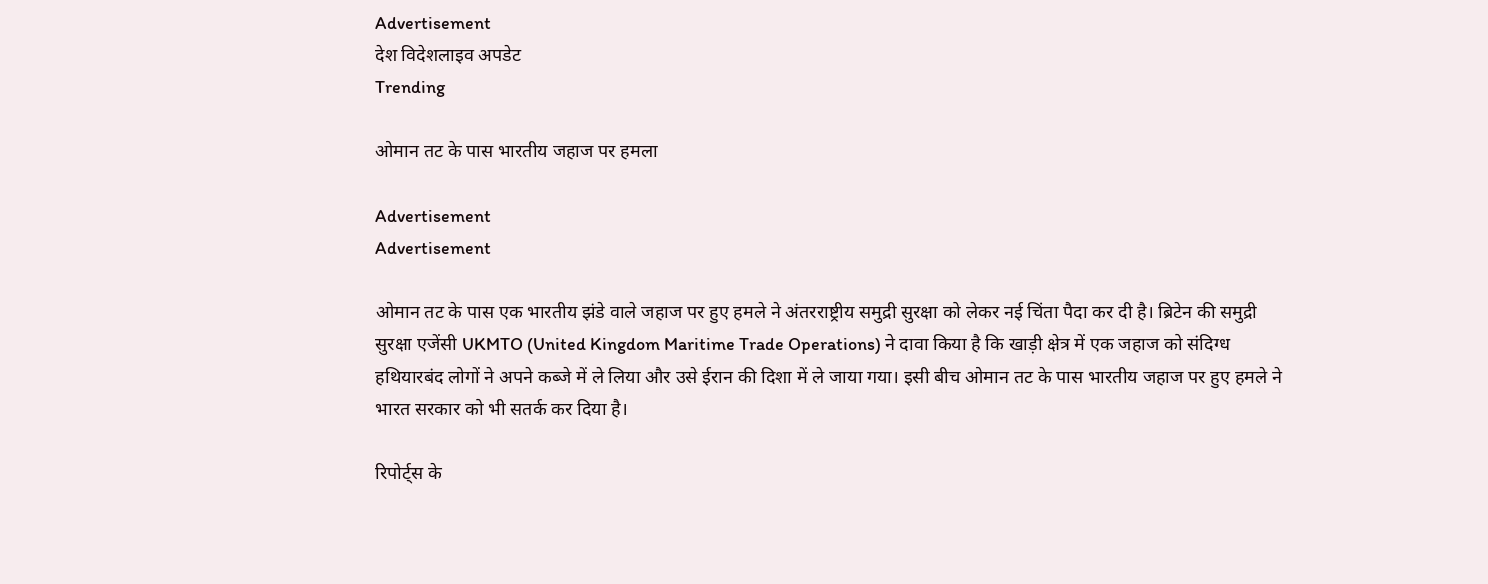Advertisement
देश विदेशलाइव अपडेट
Trending

ओमान तट के पास भारतीय जहाज पर हमला

Advertisement
Advertisement

ओमान तट के पास एक भारतीय झंडे वाले जहाज पर हुए हमले ने अंतरराष्ट्रीय समुद्री सुरक्षा को लेकर नई चिंता पैदा कर दी है। ब्रिटेन की समुद्री सुरक्षा एजेंसी UKMTO (United Kingdom Maritime Trade Operations) ने दावा किया है कि खाड़ी क्षेत्र में एक जहाज को संदिग्ध हथियारबंद लोगों ने अपने कब्जे में ले लिया और उसे ईरान की दिशा में ले जाया गया। इसी बीच ओमान तट के पास भारतीय जहाज पर हुए हमले ने भारत सरकार को भी सतर्क कर दिया है।

रिपोर्ट्स के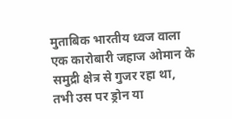मुताबिक भारतीय ध्वज वाला एक कारोबारी जहाज ओमान के समुद्री क्षेत्र से गुजर रहा था, तभी उस पर ड्रोन या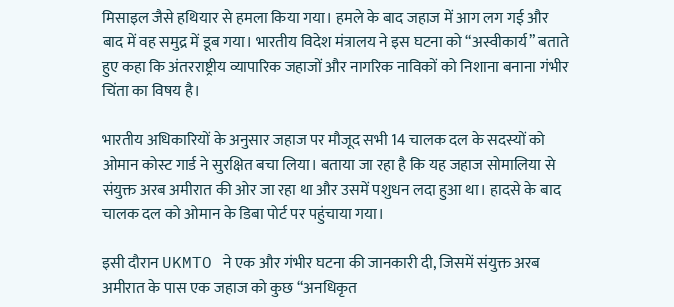मिसाइल जैसे हथियार से हमला किया गया। हमले के बाद जहाज में आग लग गई और बाद में वह समुद्र में डूब गया। भारतीय विदेश मंत्रालय ने इस घटना को “अस्वीकार्य” बताते हुए कहा कि अंतरराष्ट्रीय व्यापारिक जहाजों और नागरिक नाविकों को निशाना बनाना गंभीर चिंता का विषय है।

भारतीय अधिकारियों के अनुसार जहाज पर मौजूद सभी 14 चालक दल के सदस्यों को ओमान कोस्ट गार्ड ने सुरक्षित बचा लिया। बताया जा रहा है कि यह जहाज सोमालिया से संयुक्त अरब अमीरात की ओर जा रहा था और उसमें पशुधन लदा हुआ था। हादसे के बाद चालक दल को ओमान के डिबा पोर्ट पर पहुंचाया गया।

इसी दौरान UKMTO ने एक और गंभीर घटना की जानकारी दी, जिसमें संयुक्त अरब अमीरात के पास एक जहाज को कुछ “अनधिकृत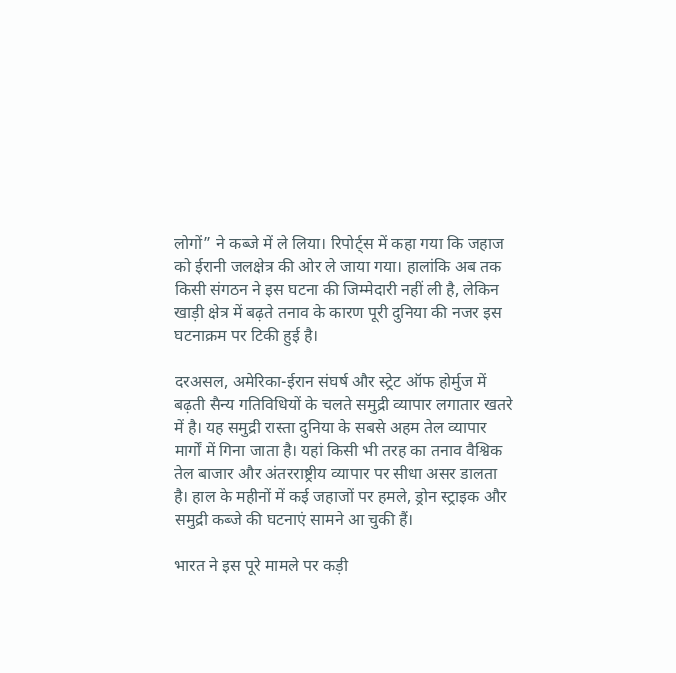लोगों” ने कब्जे में ले लिया। रिपोर्ट्स में कहा गया कि जहाज को ईरानी जलक्षेत्र की ओर ले जाया गया। हालांकि अब तक किसी संगठन ने इस घटना की जिम्मेदारी नहीं ली है, लेकिन खाड़ी क्षेत्र में बढ़ते तनाव के कारण पूरी दुनिया की नजर इस घटनाक्रम पर टिकी हुई है।

दरअसल, अमेरिका-ईरान संघर्ष और स्ट्रेट ऑफ होर्मुज में बढ़ती सैन्य गतिविधियों के चलते समुद्री व्यापार लगातार खतरे में है। यह समुद्री रास्ता दुनिया के सबसे अहम तेल व्यापार मार्गों में गिना जाता है। यहां किसी भी तरह का तनाव वैश्विक तेल बाजार और अंतरराष्ट्रीय व्यापार पर सीधा असर डालता है। हाल के महीनों में कई जहाजों पर हमले, ड्रोन स्ट्राइक और समुद्री कब्जे की घटनाएं सामने आ चुकी हैं।

भारत ने इस पूरे मामले पर कड़ी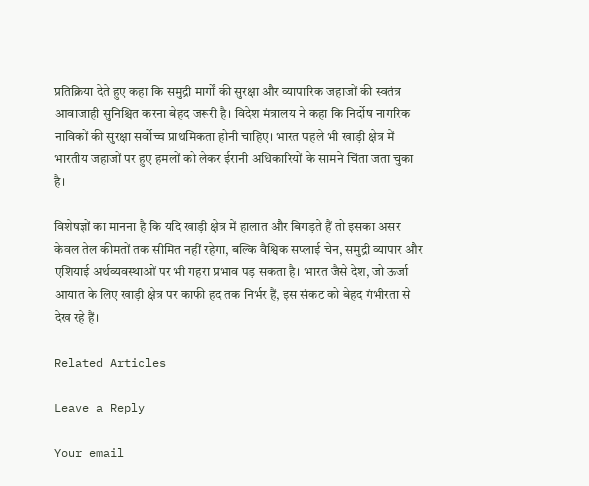प्रतिक्रिया देते हुए कहा कि समुद्री मार्गों की सुरक्षा और व्यापारिक जहाजों की स्वतंत्र आवाजाही सुनिश्चित करना बेहद जरूरी है। विदेश मंत्रालय ने कहा कि निर्दोष नागरिक नाविकों की सुरक्षा सर्वोच्च प्राथमिकता होनी चाहिए। भारत पहले भी खाड़ी क्षेत्र में भारतीय जहाजों पर हुए हमलों को लेकर ईरानी अधिकारियों के सामने चिंता जता चुका है।

विशेषज्ञों का मानना है कि यदि खाड़ी क्षेत्र में हालात और बिगड़ते हैं तो इसका असर केवल तेल कीमतों तक सीमित नहीं रहेगा, बल्कि वैश्विक सप्लाई चेन, समुद्री व्यापार और एशियाई अर्थव्यवस्थाओं पर भी गहरा प्रभाव पड़ सकता है। भारत जैसे देश, जो ऊर्जा आयात के लिए खाड़ी क्षेत्र पर काफी हद तक निर्भर हैं, इस संकट को बेहद गंभीरता से देख रहे हैं।

Related Articles

Leave a Reply

Your email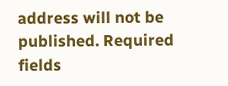address will not be published. Required fields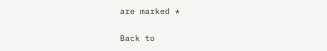are marked *

Back to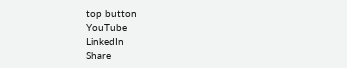top button
YouTube
LinkedIn
Share